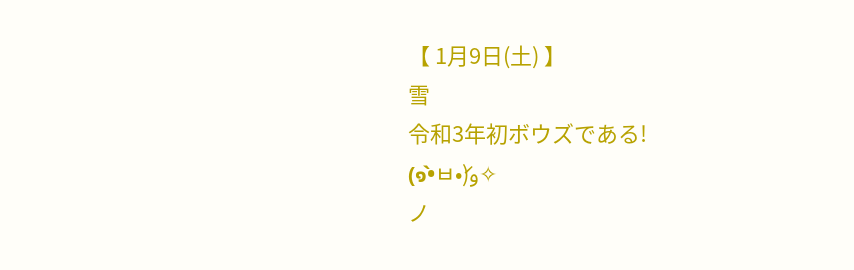【 1月9日(土) 】
雪
令和3年初ボウズである!
(๑•̀ㅂ•́)و✧
ノ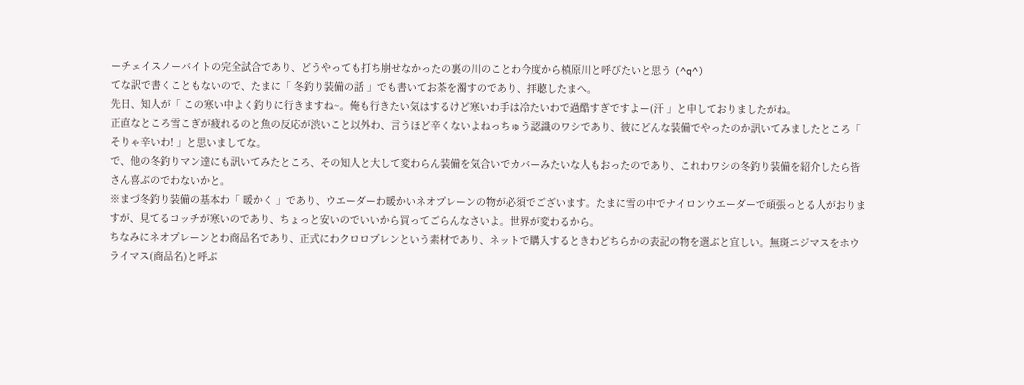ーチェイスノーバイトの完全試合であり、どうやっても打ち崩せなかったの裏の川のことわ今度から槙原川と呼びたいと思う (^q^)
てな訳で書くこともないので、たまに「 冬釣り装備の話 」でも書いてお茶を濁すのであり、拝聴したまへ。
先日、知人が「 この寒い中よく釣りに行きますね~。俺も行きたい気はするけど寒いわ手は冷たいわで過酷すぎですよー(汗 」と申しておりましたがね。
正直なところ雪こぎが疲れるのと魚の反応が渋いこと以外わ、言うほど辛くないよねっちゅう認識のワシであり、彼にどんな装備でやったのか訊いてみましたところ「 そりゃ辛いわ! 」と思いましてな。
で、他の冬釣りマン達にも訊いてみたところ、その知人と大して変わらん装備を気合いでカバーみたいな人もおったのであり、これわワシの冬釣り装備を紹介したら皆さん喜ぶのでわないかと。
※まづ冬釣り装備の基本わ「 暖かく 」であり、ウエーダーわ暖かいネオプレーンの物が必須でございます。たまに雪の中でナイロンウエーダーで頑張っとる人がおりますが、見てるコッチが寒いのであり、ちょっと安いのでいいから買ってごらんなさいよ。世界が変わるから。
ちなみにネオプレーンとわ商品名であり、正式にわクロロプレンという素材であり、ネットで購入するときわどちらかの表記の物を選ぶと宜しい。無斑ニジマスをホウライマス(商品名)と呼ぶ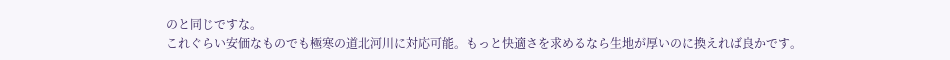のと同じですな。
これぐらい安価なものでも極寒の道北河川に対応可能。もっと快適さを求めるなら生地が厚いのに換えれば良かです。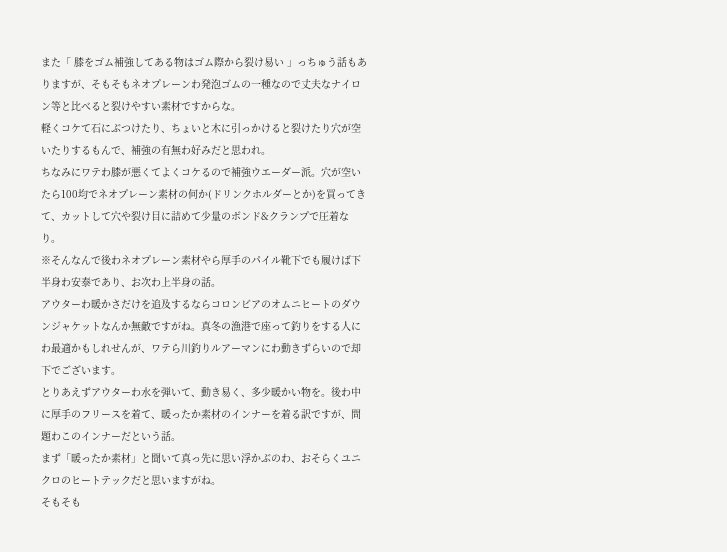また「 膝をゴム補強してある物はゴム際から裂け易い 」っちゅう話もありますが、そもそもネオプレーンわ発泡ゴムの一種なので丈夫なナイロン等と比べると裂けやすい素材ですからな。
軽くコケて石にぶつけたり、ちょいと木に引っかけると裂けたり穴が空いたりするもんで、補強の有無わ好みだと思われ。
ちなみにワテわ膝が悪くてよくコケるので補強ウエーダー派。穴が空いたら100均でネオプレーン素材の何か(ドリンクホルダーとか)を買ってきて、カットして穴や裂け目に詰めて少量のボンド&クランプで圧着なり。
※そんなんで後わネオプレーン素材やら厚手のパイル靴下でも履けば下半身わ安泰であり、お次わ上半身の話。
アウターわ暖かさだけを追及するならコロンビアのオムニヒートのダウンジャケットなんか無敵ですがね。真冬の漁港で座って釣りをする人にわ最適かもしれせんが、ワテら川釣りルアーマンにわ動きずらいので却下でございます。
とりあえずアウターわ水を弾いて、動き易く、多少暖かい物を。後わ中に厚手のフリースを着て、暖ったか素材のインナーを着る訳ですが、問題わこのインナーだという話。
まず「暖ったか素材」と聞いて真っ先に思い浮かぶのわ、おそらくユニクロのヒートテックだと思いますがね。
そもそも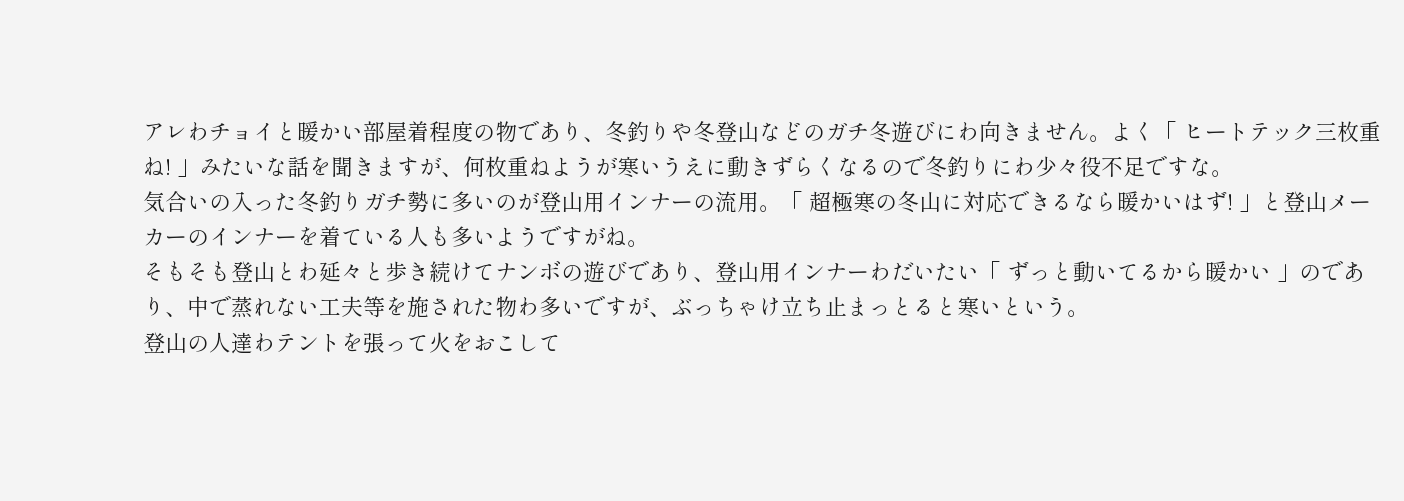アレわチョイと暖かい部屋着程度の物であり、冬釣りや冬登山などのガチ冬遊びにわ向きません。よく「 ヒートテック三枚重ね! 」みたいな話を聞きますが、何枚重ねようが寒いうえに動きずらくなるので冬釣りにわ少々役不足ですな。
気合いの入った冬釣りガチ勢に多いのが登山用インナーの流用。「 超極寒の冬山に対応できるなら暖かいはず! 」と登山メーカーのインナーを着ている人も多いようですがね。
そもそも登山とわ延々と歩き続けてナンボの遊びであり、登山用インナーわだいたい「 ずっと動いてるから暖かい 」のであり、中で蒸れない工夫等を施された物わ多いですが、ぶっちゃけ立ち止まっとると寒いという。
登山の人達わテントを張って火をおこして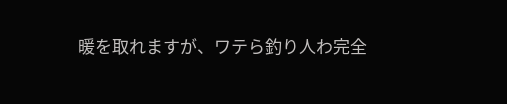暖を取れますが、ワテら釣り人わ完全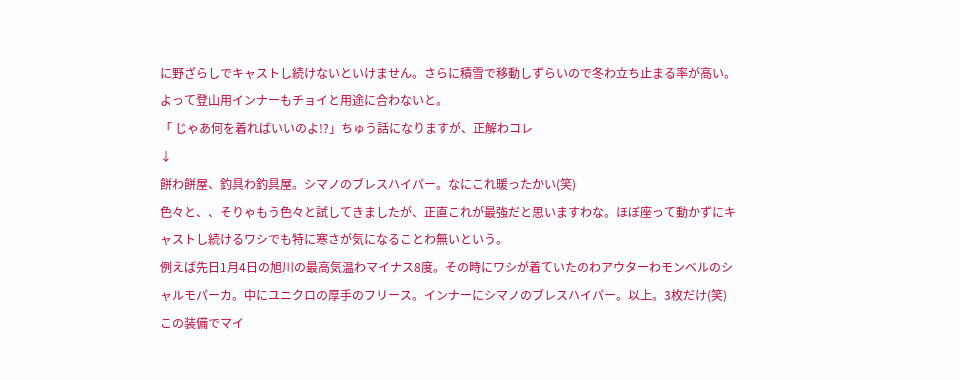に野ざらしでキャストし続けないといけません。さらに積雪で移動しずらいので冬わ立ち止まる率が高い。よって登山用インナーもチョイと用途に合わないと。
「 じゃあ何を着ればいいのよ!?」ちゅう話になりますが、正解わコレ
↓
餅わ餅屋、釣具わ釣具屋。シマノのブレスハイパー。なにこれ暖ったかい(笑)
色々と、、そりゃもう色々と試してきましたが、正直これが最強だと思いますわな。ほぼ座って動かずにキャストし続けるワシでも特に寒さが気になることわ無いという。
例えば先日1月4日の旭川の最高気温わマイナス8度。その時にワシが着ていたのわアウターわモンベルのシャルモパーカ。中にユニクロの厚手のフリース。インナーにシマノのブレスハイパー。以上。3枚だけ(笑)
この装備でマイ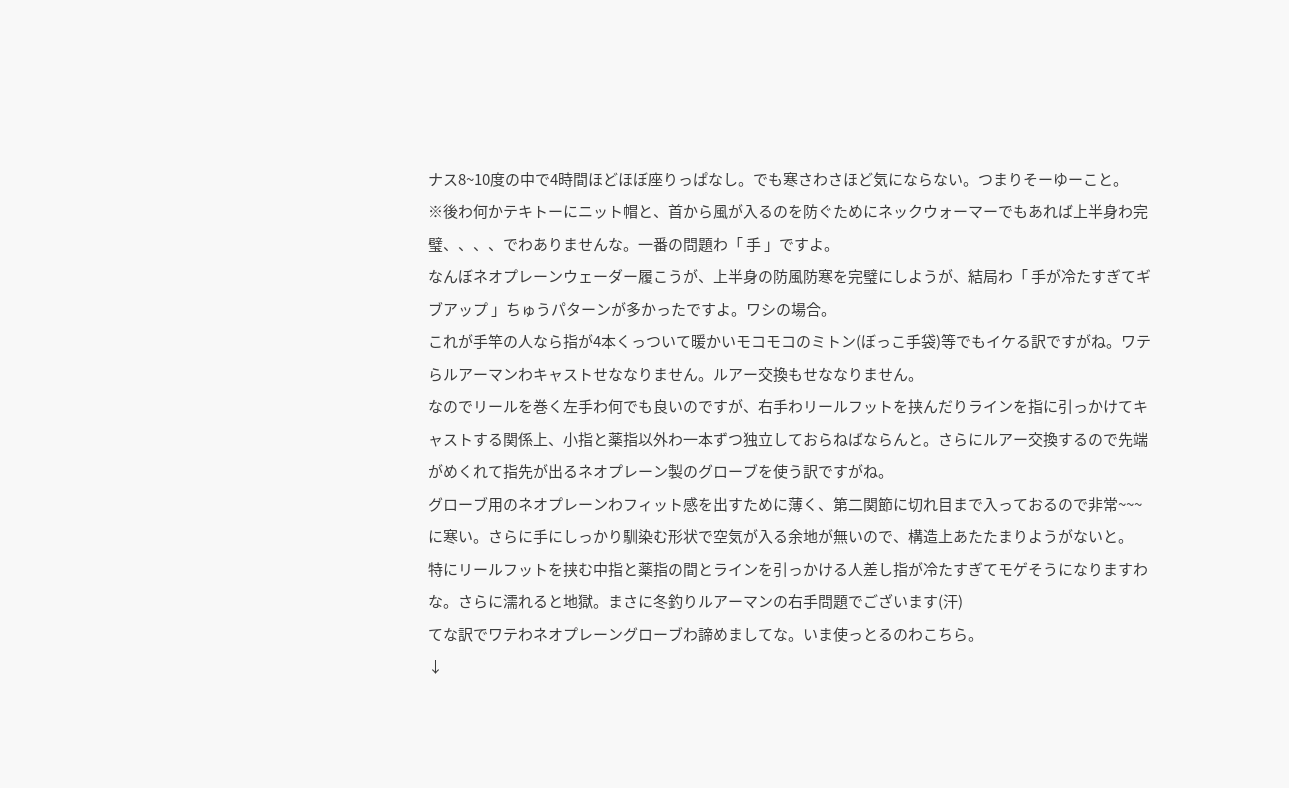ナス8~10度の中で4時間ほどほぼ座りっぱなし。でも寒さわさほど気にならない。つまりそーゆーこと。
※後わ何かテキトーにニット帽と、首から風が入るのを防ぐためにネックウォーマーでもあれば上半身わ完璧、、、、でわありませんな。一番の問題わ「 手 」ですよ。
なんぼネオプレーンウェーダー履こうが、上半身の防風防寒を完璧にしようが、結局わ「 手が冷たすぎてギブアップ 」ちゅうパターンが多かったですよ。ワシの場合。
これが手竿の人なら指が4本くっついて暖かいモコモコのミトン(ぼっこ手袋)等でもイケる訳ですがね。ワテらルアーマンわキャストせななりません。ルアー交換もせななりません。
なのでリールを巻く左手わ何でも良いのですが、右手わリールフットを挟んだりラインを指に引っかけてキャストする関係上、小指と薬指以外わ一本ずつ独立しておらねばならんと。さらにルアー交換するので先端がめくれて指先が出るネオプレーン製のグローブを使う訳ですがね。
グローブ用のネオプレーンわフィット感を出すために薄く、第二関節に切れ目まで入っておるので非常~~~に寒い。さらに手にしっかり馴染む形状で空気が入る余地が無いので、構造上あたたまりようがないと。
特にリールフットを挟む中指と薬指の間とラインを引っかける人差し指が冷たすぎてモゲそうになりますわな。さらに濡れると地獄。まさに冬釣りルアーマンの右手問題でございます(汗)
てな訳でワテわネオプレーングローブわ諦めましてな。いま使っとるのわこちら。
↓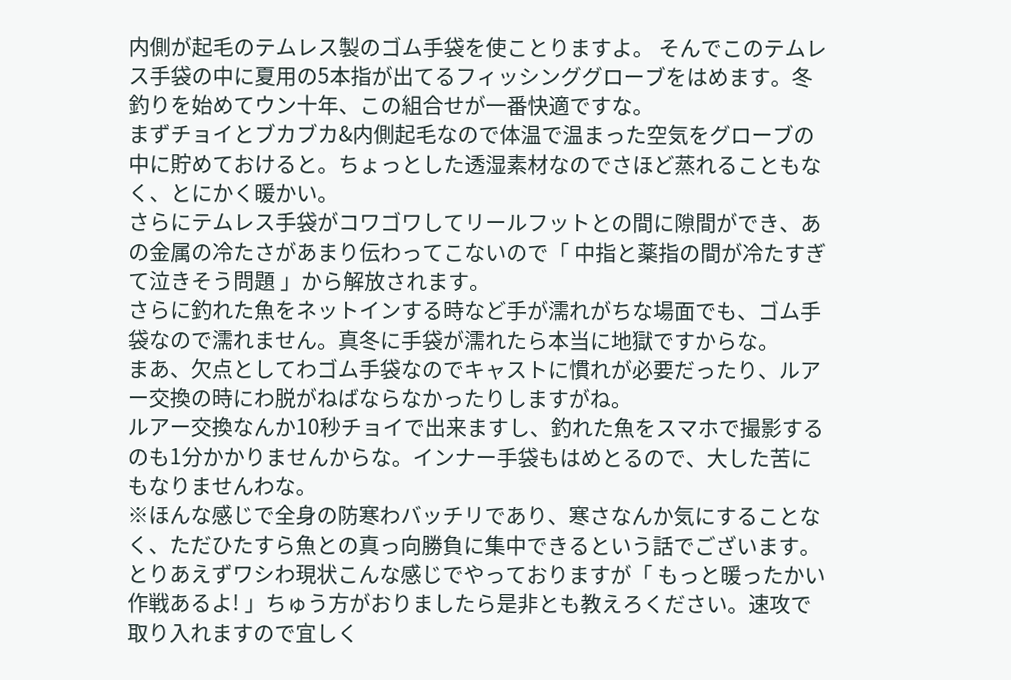内側が起毛のテムレス製のゴム手袋を使ことりますよ。 そんでこのテムレス手袋の中に夏用の5本指が出てるフィッシンググローブをはめます。冬釣りを始めてウン十年、この組合せが一番快適ですな。
まずチョイとブカブカ&内側起毛なので体温で温まった空気をグローブの中に貯めておけると。ちょっとした透湿素材なのでさほど蒸れることもなく、とにかく暖かい。
さらにテムレス手袋がコワゴワしてリールフットとの間に隙間ができ、あの金属の冷たさがあまり伝わってこないので「 中指と薬指の間が冷たすぎて泣きそう問題 」から解放されます。
さらに釣れた魚をネットインする時など手が濡れがちな場面でも、ゴム手袋なので濡れません。真冬に手袋が濡れたら本当に地獄ですからな。
まあ、欠点としてわゴム手袋なのでキャストに慣れが必要だったり、ルアー交換の時にわ脱がねばならなかったりしますがね。
ルアー交換なんか10秒チョイで出来ますし、釣れた魚をスマホで撮影するのも1分かかりませんからな。インナー手袋もはめとるので、大した苦にもなりませんわな。
※ほんな感じで全身の防寒わバッチリであり、寒さなんか気にすることなく、ただひたすら魚との真っ向勝負に集中できるという話でございます。
とりあえずワシわ現状こんな感じでやっておりますが「 もっと暖ったかい作戦あるよ! 」ちゅう方がおりましたら是非とも教えろください。速攻で取り入れますので宜しく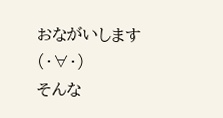おながいします (・∀・)
そんな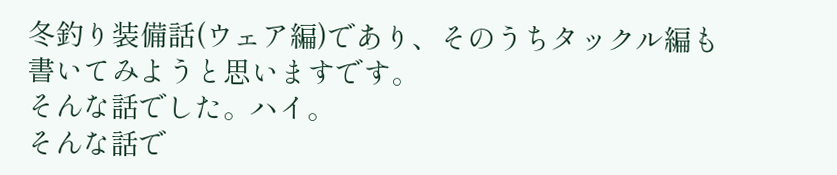冬釣り装備話(ウェア編)であり、そのうちタックル編も書いてみようと思いますです。
そんな話でした。ハイ。
そんな話で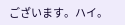ございます。ハイ。